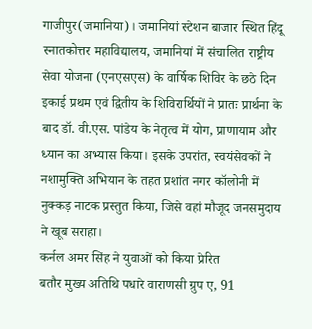गाजीपुर(जमानिया)। जमानियां स्टेशन बाजार स्थित हिंदू स्नातकोत्तर महाविद्यालय, जमानियां में संचालित राष्ट्रीय सेवा योजना (एनएसएस) के वार्षिक शिविर के छठे दिन इकाई प्रथम एवं द्वितीय के शिविरार्थियों ने प्रातः प्रार्थना के बाद डॉ. वी.एस. पांडेय के नेतृत्व में योग, प्राणायाम और ध्यान का अभ्यास किया। इसके उपरांत, स्वयंसेवकों ने नशामुक्ति अभियान के तहत प्रशांत नगर कॉलोनी में नुक्कड़ नाटक प्रस्तुत किया, जिसे वहां मौजूद जनसमुदाय ने खूब सराहा।
कर्नल अमर सिंह ने युवाओं को किया प्रेरित
बतौर मुख्य अतिथि पधारे वाराणसी ग्रुप ए, 91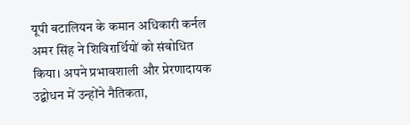यूपी बटालियन के कमान अधिकारी कर्नल अमर सिंह ने शिविरार्थियों को संबोधित किया। अपने प्रभावशाली और प्रेरणादायक उद्बोधन में उन्होंने नैतिकता,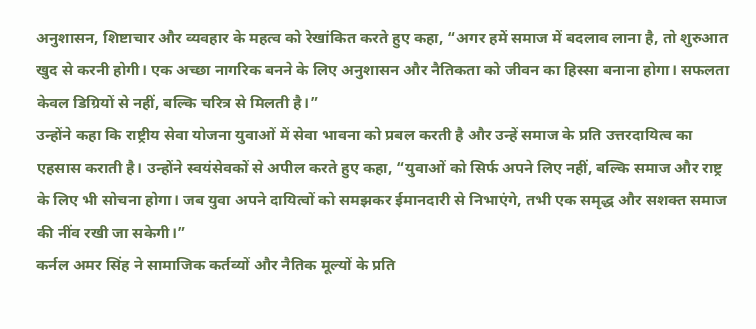अनुशासन, शिष्टाचार और व्यवहार के महत्व को रेखांकित करते हुए कहा, “अगर हमें समाज में बदलाव लाना है, तो शुरुआत खुद से करनी होगी। एक अच्छा नागरिक बनने के लिए अनुशासन और नैतिकता को जीवन का हिस्सा बनाना होगा। सफलता केवल डिग्रियों से नहीं, बल्कि चरित्र से मिलती है।”
उन्होंने कहा कि राष्ट्रीय सेवा योजना युवाओं में सेवा भावना को प्रबल करती है और उन्हें समाज के प्रति उत्तरदायित्व का एहसास कराती है। उन्होंने स्वयंसेवकों से अपील करते हुए कहा, “युवाओं को सिर्फ अपने लिए नहीं, बल्कि समाज और राष्ट्र के लिए भी सोचना होगा। जब युवा अपने दायित्वों को समझकर ईमानदारी से निभाएंगे, तभी एक समृद्ध और सशक्त समाज की नींव रखी जा सकेगी।”
कर्नल अमर सिंह ने सामाजिक कर्तव्यों और नैतिक मूल्यों के प्रति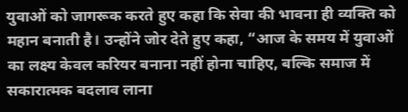युवाओं को जागरूक करते हुए कहा कि सेवा की भावना ही व्यक्ति को महान बनाती है। उन्होंने जोर देते हुए कहा, “आज के समय में युवाओं का लक्ष्य केवल करियर बनाना नहीं होना चाहिए, बल्कि समाज में सकारात्मक बदलाव लाना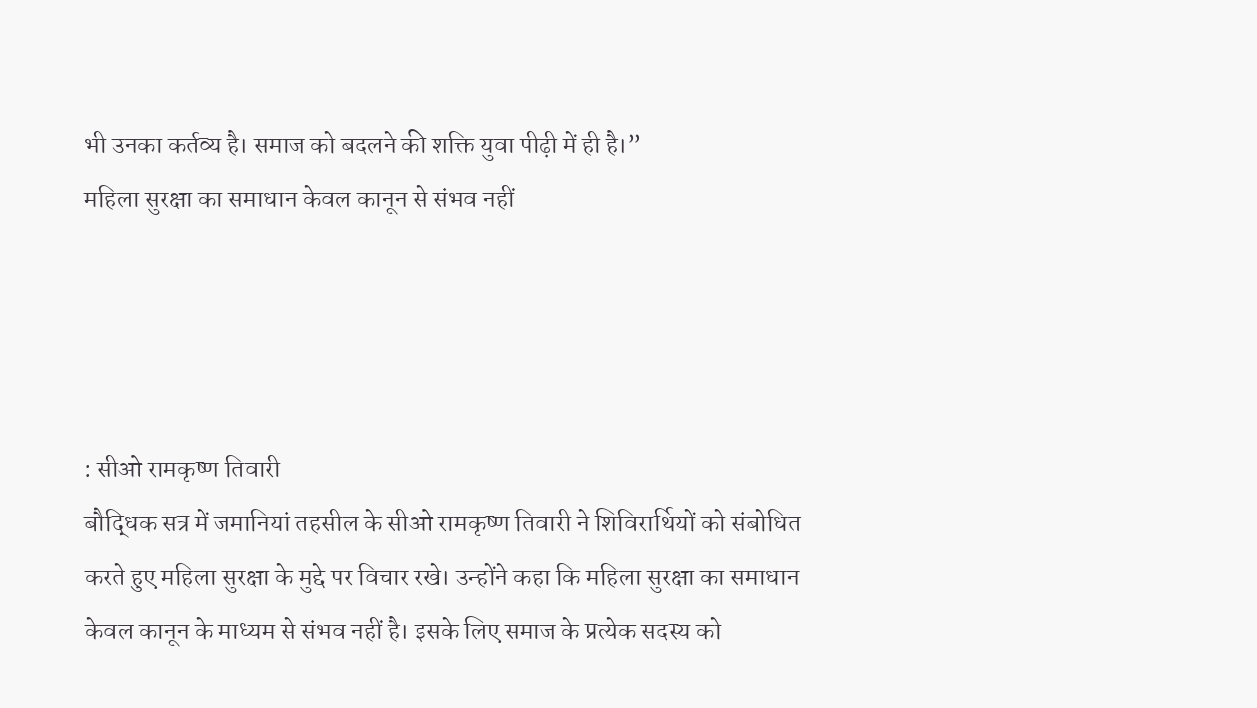भी उनका कर्तव्य है। समाज को बदलने की शक्ति युवा पीढ़ी में ही है।”
महिला सुरक्षा का समाधान केवल कानून से संभव नहीं




: सीओ रामकृष्ण तिवारी
बौद्धिक सत्र में जमानियां तहसील के सीओ रामकृष्ण तिवारी ने शिविरार्थियों को संबोधित करते हुए महिला सुरक्षा के मुद्दे पर विचार रखे। उन्होंने कहा कि महिला सुरक्षा का समाधान केवल कानून के माध्यम से संभव नहीं है। इसके लिए समाज के प्रत्येक सदस्य को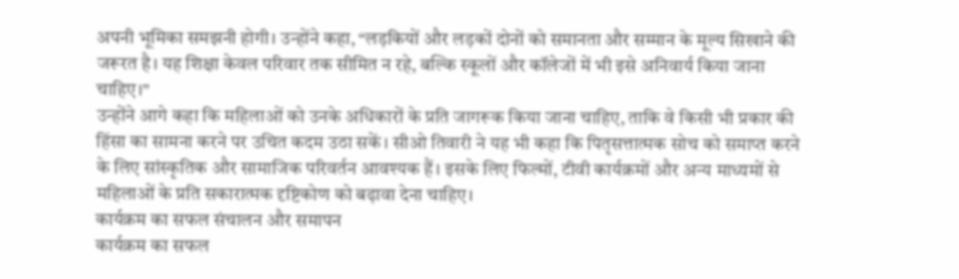अपनी भूमिका समझनी होगी। उन्होंने कहा, “लड़कियों और लड़कों दोनों को समानता और सम्मान के मूल्य सिखाने की जरूरत है। यह शिक्षा केवल परिवार तक सीमित न रहे, बल्कि स्कूलों और कॉलेजों में भी इसे अनिवार्य किया जाना चाहिए।”
उन्होंने आगे कहा कि महिलाओं को उनके अधिकारों के प्रति जागरूक किया जाना चाहिए, ताकि वे किसी भी प्रकार की हिंसा का सामना करने पर उचित कदम उठा सकें। सीओ तिवारी ने यह भी कहा कि पितृसत्तात्मक सोच को समाप्त करने के लिए सांस्कृतिक और सामाजिक परिवर्तन आवश्यक हैं। इसके लिए फिल्मों, टीवी कार्यक्रमों और अन्य माध्यमों से महिलाओं के प्रति सकारात्मक दृष्टिकोण को बढ़ावा देना चाहिए।
कार्यक्रम का सफल संचालन और समापन
कार्यक्रम का सफल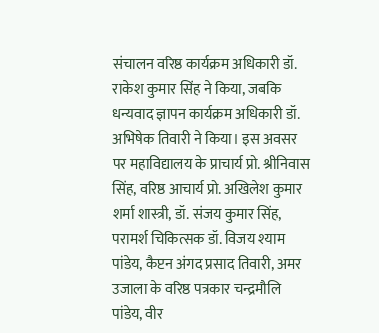संचालन वरिष्ठ कार्यक्रम अधिकारी डॉ. राकेश कुमार सिंह ने किया, जबकि धन्यवाद ज्ञापन कार्यक्रम अधिकारी डॉ. अभिषेक तिवारी ने किया। इस अवसर पर महाविद्यालय के प्राचार्य प्रो. श्रीनिवास सिंह, वरिष्ठ आचार्य प्रो. अखिलेश कुमार शर्मा शास्त्री, डॉ. संजय कुमार सिंह, परामर्श चिकित्सक डॉ. विजय श्याम पांडेय, कैप्टन अंगद प्रसाद तिवारी, अमर उजाला के वरिष्ठ पत्रकार चन्द्रमौलि पांडेय, वीर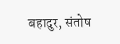बहादुर, संतोष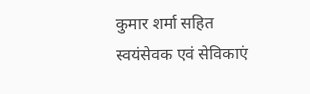कुमार शर्मा सहित स्वयंसेवक एवं सेविकाएं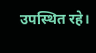उपस्थित रहे।